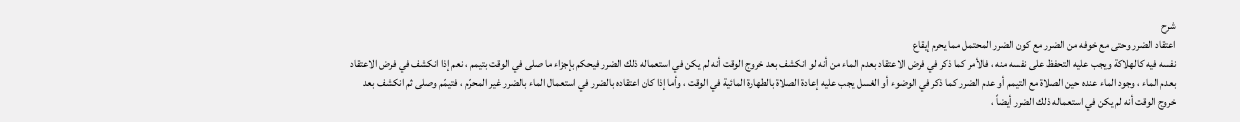شرح
اعتقاد الضرر وحتى مع خوفه من الضرر مع كون الضرر المحتمل مما يحرم إيقاع
نفسه فيه كالهلاكة ويجب عليه التحفظ على نفسه منه ، فالأمر كما ذكر في فرض الاعتقاد بعدم الماء من أنه لو انكشف بعد خروج الوقت أنه لم يكن في استعماله ذلك الضرر فيحكم بإجزاء ما صلى في الوقت بتيمم ، نعم إذا انكشف في فرض الاعتقاد بعدم الماء ، وجود الماء عنده حين الصلاة مع التيمم أو عدم الضرر كما ذكر في الوضوء أو الغسل يجب عليه إعادة الصلاة بالطهارة المائية في الوقت ، وأما إذا كان اعتقاده بالضرر في استعمال الماء بالضرر غير المحرّم ، فتيمّم وصلى ثم انكشف بعد خروج الوقت أنه لم يكن في استعماله ذلك الضرر أيضاً ،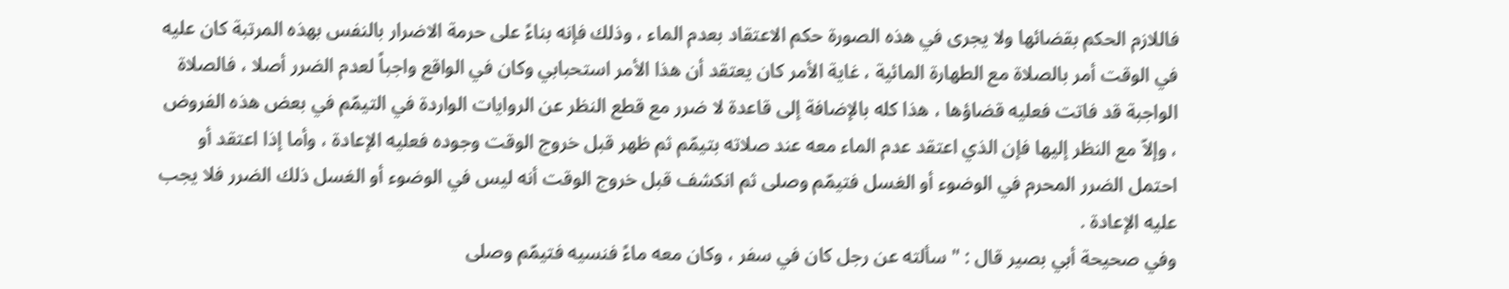فاللازم الحكم بقضائها ولا يجرى في هذه الصورة حكم الاعتقاد بعدم الماء ، وذلك فإنه بناءً على حرمة الاضرار بالنفس بهذه المرتبة كان عليه في الوقت أمر بالصلاة مع الطهارة المائية ، غاية الأمر كان يعتقد أن هذا الأمر استحبابي وكان في الواقع واجباً لعدم الضرر أصلا ، فالصلاة الواجبة قد فاتت فعليه قضاؤها ، هذا كله بالإضافة إلى قاعدة لا ضرر مع قطع النظر عن الروايات الواردة في التيمّم في بعض هذه الفروض ، وإلاّ مع النظر إليها فإن الذي اعتقد عدم الماء معه عند صلاته بتيمّم ثم ظهر قبل خروج الوقت وجوده فعليه الإعادة ، وأما إذا اعتقد أو احتمل الضرر المحرم في الوضوء أو الغسل فتيمّم وصلى ثم انكشف قبل خروج الوقت أنه ليس في الوضوء أو الغسل ذلك الضرر فلا يجب عليه الإعادة .
وفي صحيحة أبي بصير قال : " سألته عن رجل كان في سفر ، وكان معه ماءً فنسيه فتيمّم وصلى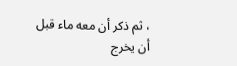، ثم ذكر أن معه ماء قبل أن يخرج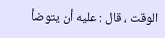الوقت ، قال : عليه أن يتوضأ